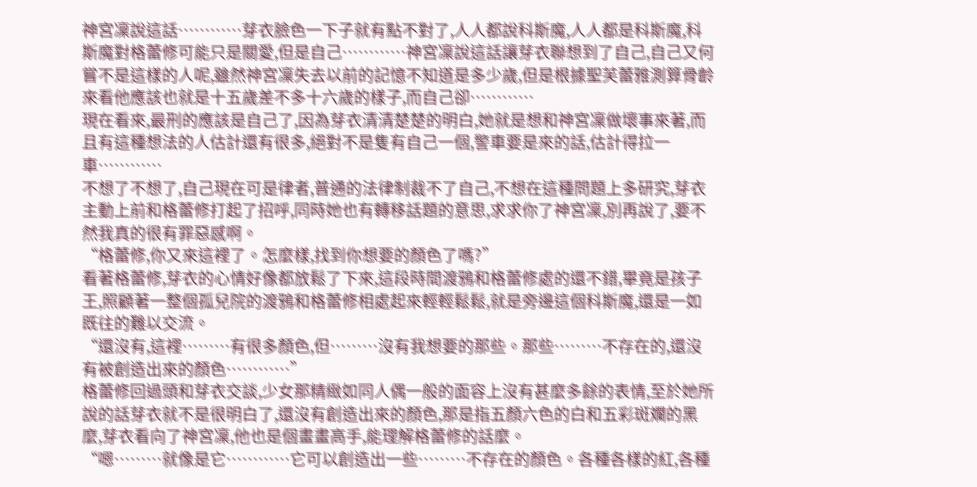神宮凜說這話…………芽衣臉色一下子就有點不對了,人人都說科斯魔,人人都是科斯魔,科斯魔對格蕾修可能只是關愛,但是自己…………神宮凜說這話讓芽衣聯想到了自己,自己又何嘗不是這樣的人呢,雖然神宮凜失去以前的記憶不知道是多少歲,但是根據聖芙蕾雅測算骨齡來看他應該也就是十五歲差不多十六歲的樣子,而自己卻…………
現在看來,最刑的應該是自己了,因為芽衣清清楚楚的明白,她就是想和神宮凜做壞事來著,而且有這種想法的人估計還有很多,絕對不是隻有自己一個,警車要是來的話,估計得拉一車…………
不想了不想了,自己現在可是律者,普通的法律制裁不了自己,不想在這種問題上多研究,芽衣主動上前和格蕾修打起了招呼,同時她也有轉移話題的意思,求求你了神宮凜,別再說了,要不然我真的很有罪惡感啊。
“格蕾修,你又來這裡了。怎麼樣,找到你想要的顏色了嗎?”
看著格蕾修,芽衣的心情好像都放鬆了下來,這段時間渡鴉和格蕾修處的還不錯,畢竟是孩子王,照顧著一整個孤兒院的渡鴉和格蕾修相處起來輕輕鬆鬆,就是旁邊這個科斯魔,還是一如既往的難以交流。
“還沒有,這裡………有很多顏色,但………沒有我想要的那些。那些………不存在的,還沒有被創造出來的顏色…………”
格蕾修回過頭和芽衣交談,少女那精緻如同人偶一般的面容上沒有甚麼多餘的表情,至於她所說的話芽衣就不是很明白了,還沒有創造出來的顏色,那是指五顏六色的白和五彩斑斕的黑麼,芽衣看向了神宮凜,他也是個畫畫高手,能理解格蕾修的話麼。
“嗯………就像是它…………它可以創造出一些………不存在的顏色。各種各樣的紅,各種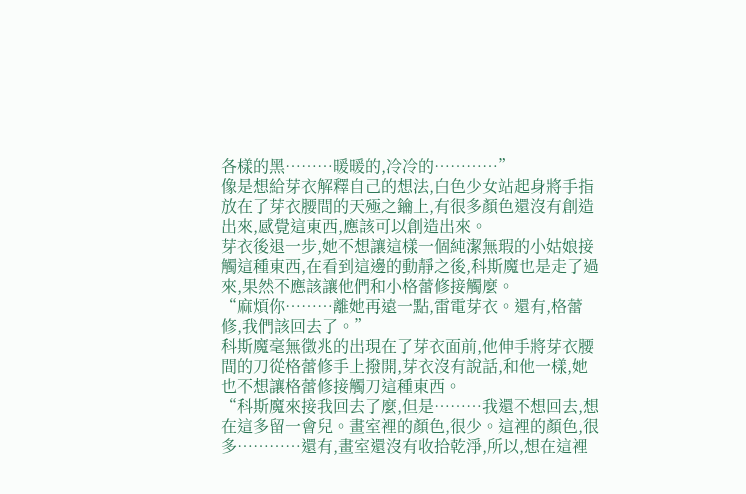各樣的黑………暖暖的,冷冷的…………”
像是想給芽衣解釋自己的想法,白色少女站起身將手指放在了芽衣腰間的天殛之鑰上,有很多顏色還沒有創造出來,感覺這東西,應該可以創造出來。
芽衣後退一步,她不想讓這樣一個純潔無瑕的小姑娘接觸這種東西,在看到這邊的動靜之後,科斯魔也是走了過來,果然不應該讓他們和小格蕾修接觸麼。
“麻煩你………離她再遠一點,雷電芽衣。還有,格蕾修,我們該回去了。”
科斯魔毫無徵兆的出現在了芽衣面前,他伸手將芽衣腰間的刀從格蕾修手上撥開,芽衣沒有說話,和他一樣,她也不想讓格蕾修接觸刀這種東西。
“科斯魔來接我回去了麼,但是………我還不想回去,想在這多留一會兒。畫室裡的顏色,很少。這裡的顏色,很多…………還有,畫室還沒有收拾乾淨,所以,想在這裡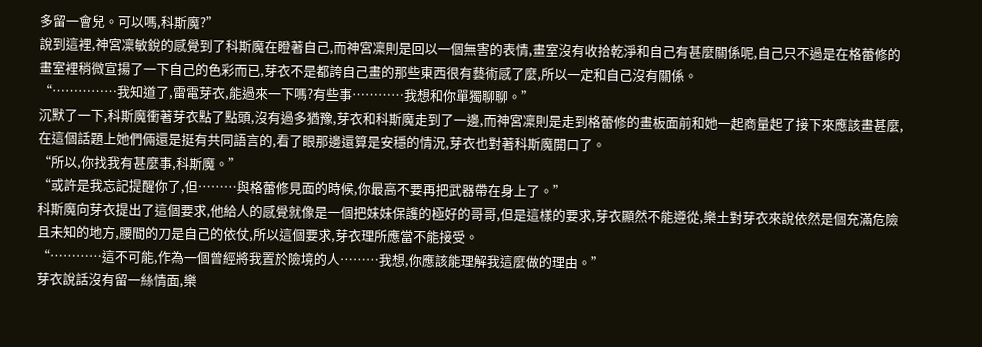多留一會兒。可以嗎,科斯魔?”
說到這裡,神宮凜敏銳的感覺到了科斯魔在瞪著自己,而神宮凜則是回以一個無害的表情,畫室沒有收拾乾淨和自己有甚麼關係呢,自己只不過是在格蕾修的畫室裡稍微宣揚了一下自己的色彩而已,芽衣不是都誇自己畫的那些東西很有藝術感了麼,所以一定和自己沒有關係。
“……………我知道了,雷電芽衣,能過來一下嗎?有些事…………我想和你單獨聊聊。”
沉默了一下,科斯魔衝著芽衣點了點頭,沒有過多猶豫,芽衣和科斯魔走到了一邊,而神宮凜則是走到格蕾修的畫板面前和她一起商量起了接下來應該畫甚麼,在這個話題上她們倆還是挺有共同語言的,看了眼那邊還算是安穩的情況,芽衣也對著科斯魔開口了。
“所以,你找我有甚麼事,科斯魔。”
“或許是我忘記提醒你了,但………與格蕾修見面的時候,你最高不要再把武器帶在身上了。”
科斯魔向芽衣提出了這個要求,他給人的感覺就像是一個把妹妹保護的極好的哥哥,但是這樣的要求,芽衣顯然不能遵從,樂土對芽衣來說依然是個充滿危險且未知的地方,腰間的刀是自己的依仗,所以這個要求,芽衣理所應當不能接受。
“…………這不可能,作為一個曾經將我置於險境的人………我想,你應該能理解我這麼做的理由。”
芽衣說話沒有留一絲情面,樂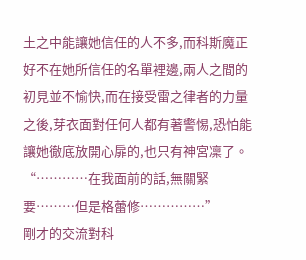土之中能讓她信任的人不多,而科斯魔正好不在她所信任的名單裡邊,兩人之間的初見並不愉快,而在接受雷之律者的力量之後,芽衣面對任何人都有著警惕,恐怕能讓她徹底放開心扉的,也只有神宮凜了。
“…………在我面前的話,無關緊要………但是格蕾修……………”
剛才的交流對科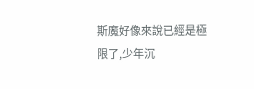斯魔好像來說已經是極限了,少年沉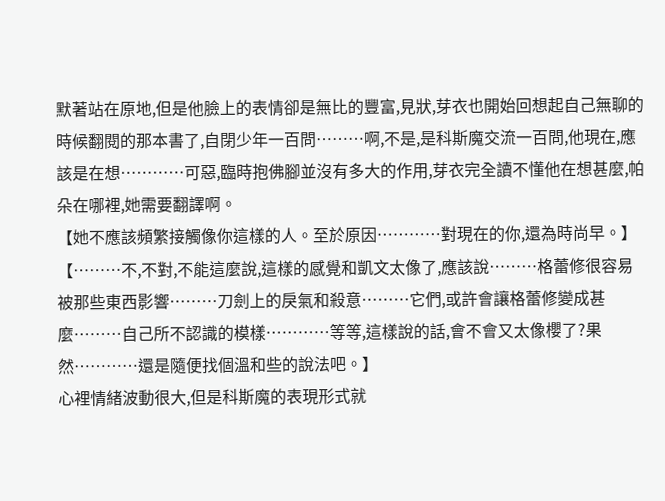默著站在原地,但是他臉上的表情卻是無比的豐富,見狀,芽衣也開始回想起自己無聊的時候翻閱的那本書了,自閉少年一百問………啊,不是,是科斯魔交流一百問,他現在,應該是在想…………可惡,臨時抱佛腳並沒有多大的作用,芽衣完全讀不懂他在想甚麼,帕朵在哪裡,她需要翻譯啊。
【她不應該頻繁接觸像你這樣的人。至於原因…………對現在的你,還為時尚早。】
【………不,不對,不能這麼說,這樣的感覺和凱文太像了,應該說………格蕾修很容易被那些東西影響………刀劍上的戾氣和殺意………它們,或許會讓格蕾修變成甚麼………自己所不認識的模樣…………等等,這樣說的話,會不會又太像櫻了?果然…………還是隨便找個溫和些的說法吧。】
心裡情緒波動很大,但是科斯魔的表現形式就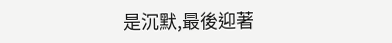是沉默,最後迎著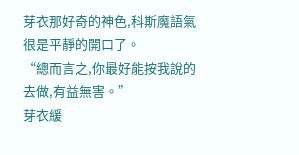芽衣那好奇的神色,科斯魔語氣很是平靜的開口了。
“總而言之,你最好能按我說的去做,有益無害。”
芽衣緩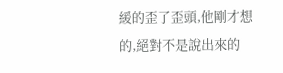緩的歪了歪頭,他剛才想的,絕對不是說出來的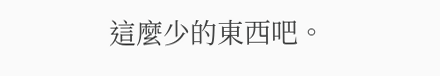這麼少的東西吧。